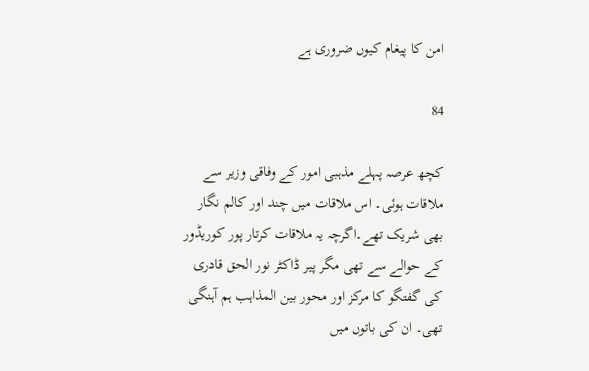امن کا پیغام کیوں ضروری ہے

84

کچھ عرصہ پہلے مذہبی امور کے وفاقی وزیر سے ملاقات ہوئی۔ اس ملاقات میں چند اور کالم نگار بھی شریک تھے۔اگرچہ یہ ملاقات کرتار پور کوریڈور کے حوالے سے تھی مگر پیر ڈاکٹر نور الحق قادری کی گفتگو کا مرکز اور محور بین المذاہب ہم آہنگی تھی۔ ان کی باتوں میں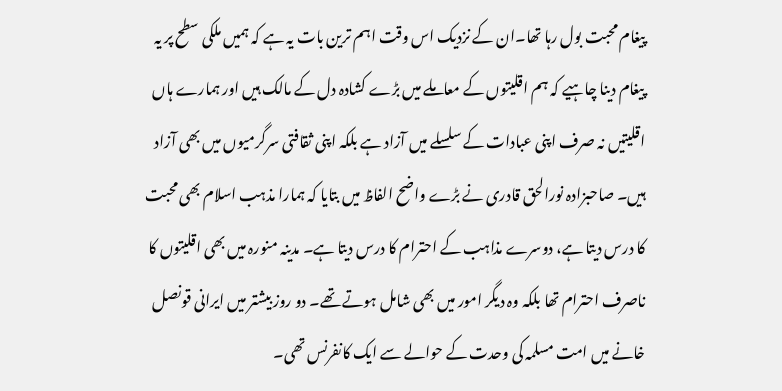پیغام محبت بول رہا تھا۔ان کے نزدیک اس وقت اہم ترین بات یہ ہے کہ ہمیں ملکی سطح پر یہ پیغام دینا چاہیے کہ ہم اقلیتوں کے معاملے میں بڑے کشادہ دل کے مالک ہیں اور ہمارے ہاں اقلیتیں نہ صرف اپنی عبادات کے سلسلے میں آزاد ہے بلکہ اپنی ثقافتی سرگرمیوں میں بھی آزاد ہیں۔ صاحبزادہ نورالحق قادری نے بڑے واضح الفاظ میں بتایا کہ ہمارا مذہب اسلام بھی محبت کا درس دیتا ہے، دوسرے مذاہب کے احترام کا درس دیتا ہے۔ مدینہ منورہ میں بھی اقلیتوں کا ناصرف احترام تھا بلکہ وہ دیگر امور میں بھی شامل ہوتے تھے۔ دو روز بیشتر میں ایرانی قونصل خانے میں امت مسلمہ کی وحدت کے حوالے سے ایک کانفرنس تھی۔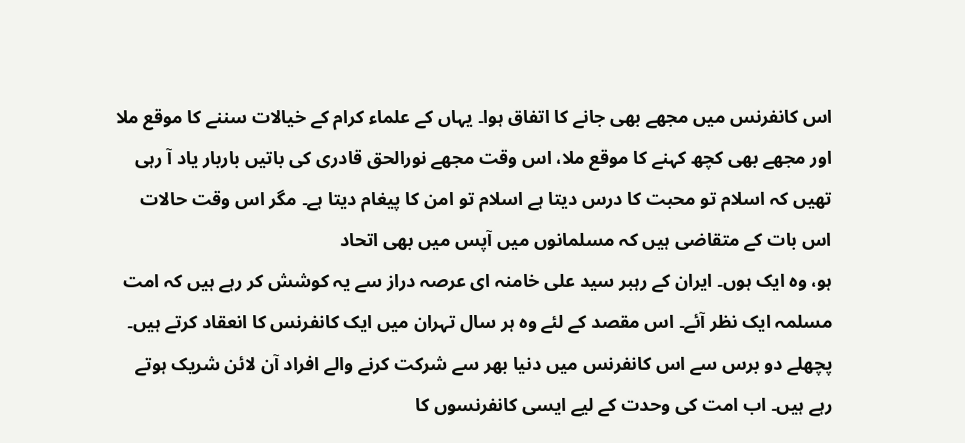اس کانفرنس میں مجھے بھی جانے کا اتفاق ہوا۔ یہاں کے علماء کرام کے خیالات سننے کا موقع ملا اور مجھے بھی کچھ کہنے کا موقع ملا، اس وقت مجھے نورالحق قادری کی باتیں باربار یاد آ رہی تھیں کہ اسلام تو محبت کا درس دیتا ہے اسلام تو امن کا پیغام دیتا ہے۔ مگر اس وقت حالات اس بات کے متقاضی ہیں کہ مسلمانوں میں آپس میں بھی اتحاد
ہو، وہ ایک ہوں۔ ایران کے رہبر سید علی خامنہ ای عرصہ دراز سے یہ کوشش کر رہے ہیں کہ امت مسلمہ ایک نظر آئے۔ اس مقصد کے لئے وہ ہر سال تہران میں ایک کانفرنس کا انعقاد کرتے ہیں۔ پچھلے دو برس سے اس کانفرنس میں دنیا بھر سے شرکت کرنے والے افراد آن لائن شریک ہوتے رہے ہیں۔ اب امت کی وحدت کے لیے ایسی کانفرنسوں کا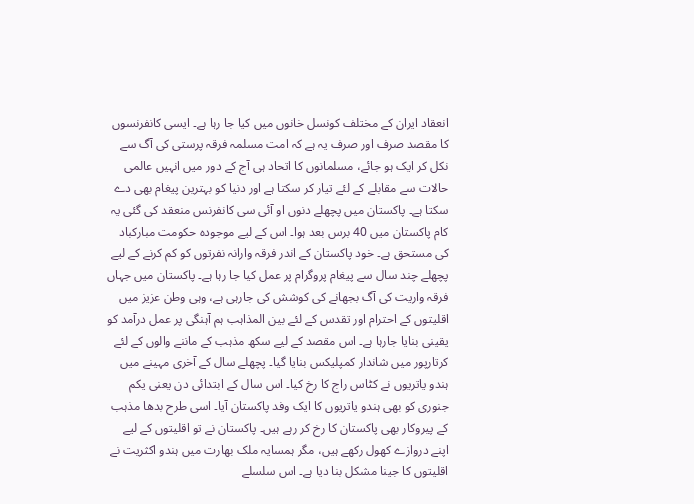انعقاد ایران کے مختلف کونسل خانوں میں کیا جا رہا ہے۔ ایسی کانفرنسوں کا مقصد صرف اور صرف یہ ہے کہ امت مسلمہ فرقہ پرستی کی آگ سے نکل کر ایک ہو جائے، مسلمانوں کا اتحاد ہی آج کے دور میں انہیں عالمی حالات سے مقابلے کے لئے تیار کر سکتا ہے اور دنیا کو بہترین پیغام بھی دے سکتا ہے۔ پاکستان میں پچھلے دنوں او آئی سی کانفرنس منعقد کی گئی یہ کام پاکستان میں 40 برس بعد ہوا۔ اس کے لیے موجودہ حکومت مبارکباد کی مستحق ہے۔ خود پاکستان کے اندر فرقہ وارانہ نفرتوں کو کم کرنے کے لیے پچھلے چند سال سے پیغام پروگرام پر عمل کیا جا رہا ہے۔ پاکستان میں جہاں فرقہ واریت کی آگ بجھانے کی کوشش کی جارہی ہے، وہی وطن عزیز میں اقلیتوں کے احترام اور تقدس کے لئے بین المذاہب ہم آہنگی پر عمل درآمد کو یقینی بنایا جارہا ہے۔ اس مقصد کے لیے سکھ مذہب کے ماننے والوں کے لئے کرتارپور میں شاندار کمپلیکس بنایا گیا۔ پچھلے سال کے آخری مہینے میں ہندو یاتریوں نے کٹاس راج کا رخ کیا۔ اس سال کے ابتدائی دن یعنی یکم جنوری کو بھی ہندو یاتریوں کا ایک وفد پاکستان آیا۔ اسی طرح بدھا مذہب کے پیروکار بھی پاکستان کا رخ کر رہے ہیں۔ پاکستان نے تو اقلیتوں کے لیے اپنے دروازے کھول رکھے ہیں، مگر ہمسایہ ملک بھارت میں ہندو اکثریت نے اقلیتوں کا جینا مشکل بنا دیا ہے۔ اس سلسلے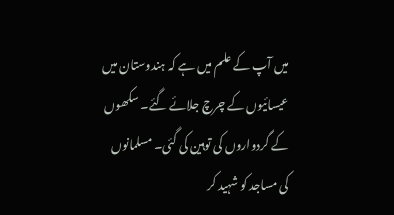میں آپ کے علم میں ہے کہ ہندوستان میں عیسائیوں کے چرچ جلائے گئے۔ سکھوں کے گردواروں کی توہین کی گئی۔ مسلمانوں کی مساجد کو شہید کر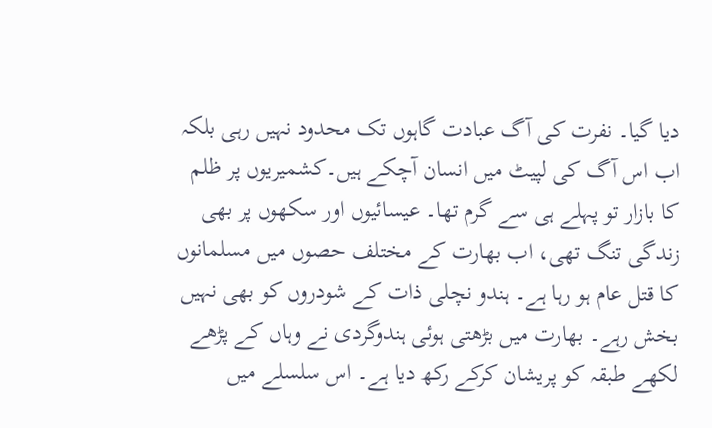دیا گیا۔ نفرت کی آگ عبادت گاہوں تک محدود نہیں رہی بلکہ اب اس آگ کی لپیٹ میں انسان آچکے ہیں۔کشمیریوں پر ظلم کا بازار تو پہلے ہی سے گرم تھا۔ عیسائیوں اور سکھوں پر بھی زندگی تنگ تھی، اب بھارت کے مختلف حصوں میں مسلمانوں کا قتل عام ہو رہا ہے۔ ہندو نچلی ذات کے شودروں کو بھی نہیں بخش رہے۔ بھارت میں بڑھتی ہوئی ہندوگردی نے وہاں کے پڑھے لکھے طبقہ کو پریشان کرکے رکھ دیا ہے۔ اس سلسلے میں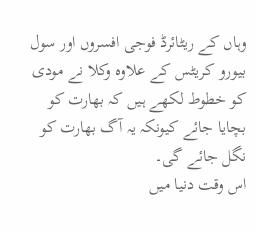وہاں کے ریٹائرڈ فوجی افسروں اور سول بیورو کریٹس کے علاوہ وکلا نے مودی کو خطوط لکھے ہیں کہ بھارت کو بچایا جائے کیونکہ یہ آگ بھارت کو نگل جائے گی۔
اس وقت دنیا میں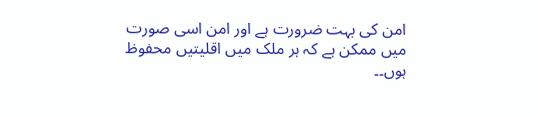امن کی بہت ضرورت ہے اور امن اسی صورت میں ممکن ہے کہ ہر ملک میں اقلیتیں محفوظ ہوں۔۔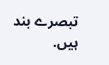تبصرے بند ہیں.